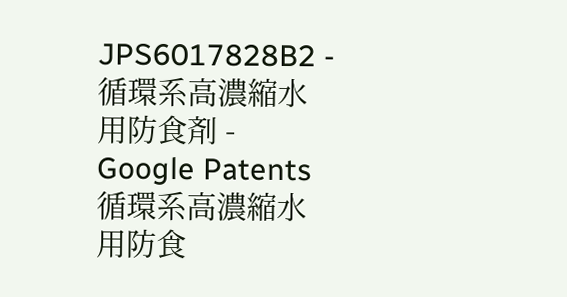JPS6017828B2 - 循環系高濃縮水用防食剤 - Google Patents
循環系高濃縮水用防食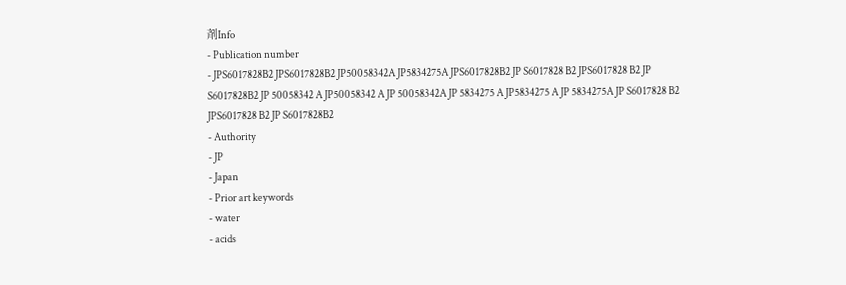剤Info
- Publication number
- JPS6017828B2 JPS6017828B2 JP50058342A JP5834275A JPS6017828B2 JP S6017828 B2 JPS6017828 B2 JP S6017828B2 JP 50058342 A JP50058342 A JP 50058342A JP 5834275 A JP5834275 A JP 5834275A JP S6017828 B2 JPS6017828 B2 JP S6017828B2
- Authority
- JP
- Japan
- Prior art keywords
- water
- acids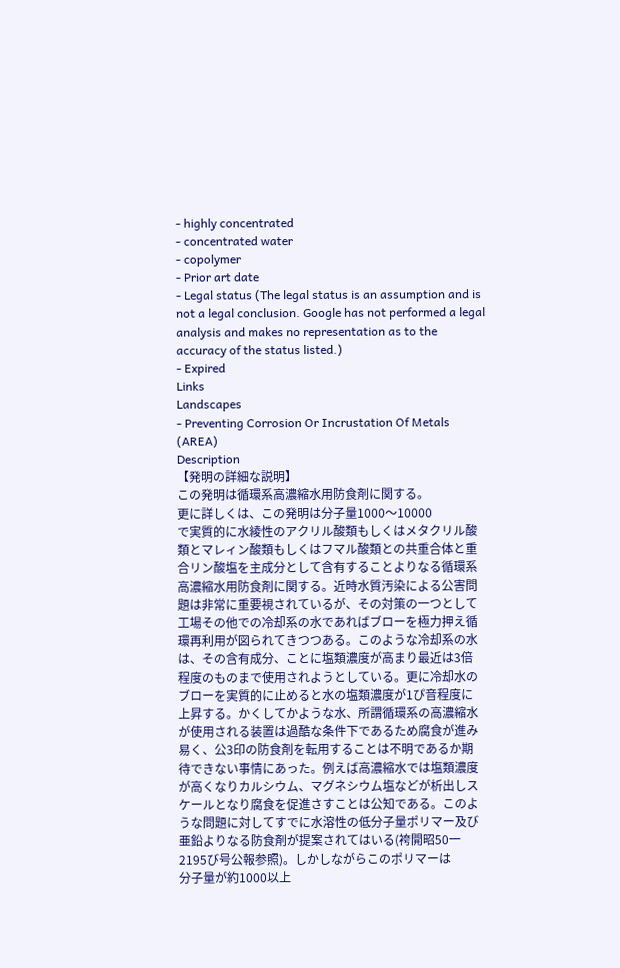- highly concentrated
- concentrated water
- copolymer
- Prior art date
- Legal status (The legal status is an assumption and is not a legal conclusion. Google has not performed a legal analysis and makes no representation as to the accuracy of the status listed.)
- Expired
Links
Landscapes
- Preventing Corrosion Or Incrustation Of Metals (AREA)
Description
【発明の詳細な説明】
この発明は循環系高濃縮水用防食剤に関する。
更に詳しくは、この発明は分子量1000〜10000
で実質的に水綾性のアクリル酸類もしくはメタクリル酸
類とマレィン酸類もしくはフマル酸類との共重合体と重
合リン酸塩を主成分として含有することよりなる循環系
高濃縮水用防食剤に関する。近時水質汚染による公害問
題は非常に重要視されているが、その対策の一つとして
工場その他での冷却系の水であればブローを極力押え循
環再利用が図られてきつつある。このような冷却系の水
は、その含有成分、ことに塩類濃度が高まり最近は3倍
程度のものまで使用されようとしている。更に冷却水の
ブローを実質的に止めると水の塩類濃度が1ぴ音程度に
上昇する。かくしてかような水、所謂循環系の高濃縮水
が使用される装置は過酷な条件下であるため腐食が進み
易く、公3印の防食剤を転用することは不明であるか期
待できない事情にあった。例えば高濃縮水では塩類濃度
が高くなりカルシウム、マグネシウム塩などが析出しス
ケールとなり腐食を促進さすことは公知である。このよ
うな問題に対してすでに水溶性の低分子量ポリマー及び
亜鉛よりなる防食剤が提案されてはいる(袴開昭50一
2195び号公報参照)。しかしながらこのポリマーは
分子量が約1000以上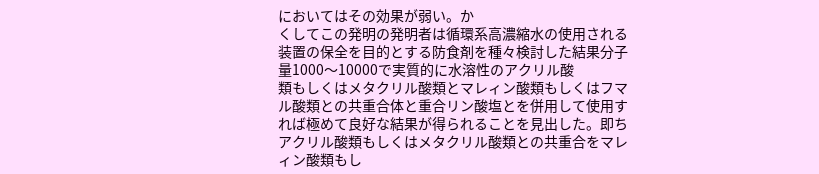においてはその効果が弱い。か
くしてこの発明の発明者は循環系高濃縮水の使用される
装置の保全を目的とする防食剤を種々検討した結果分子
量1000〜10000で実質的に水溶性のアクリル酸
類もしくはメタクリル酸類とマレィン酸類もしくはフマ
ル酸類との共重合体と重合リン酸塩とを併用して使用す
れば極めて良好な結果が得られることを見出した。即ち
アクリル酸類もしくはメタクリル酸類との共重合をマレ
ィン酸類もし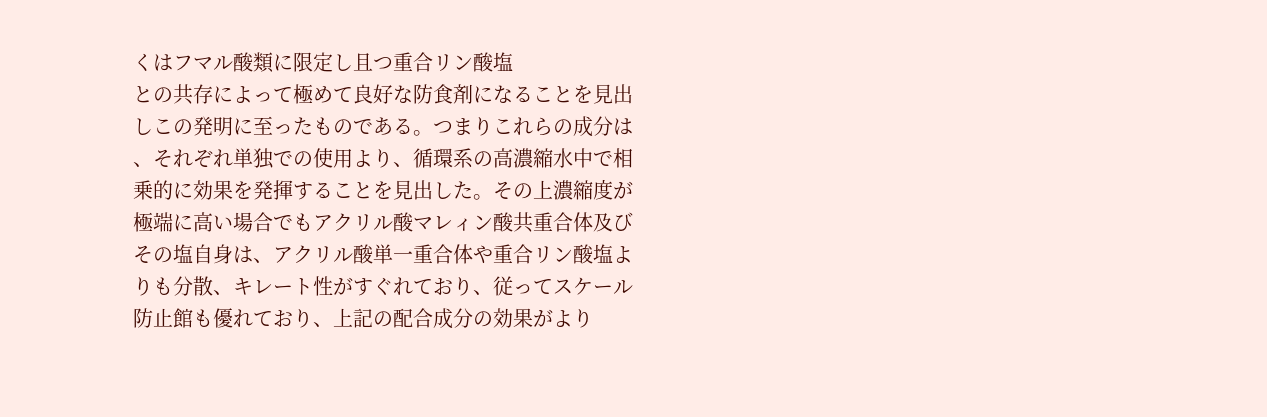くはフマル酸類に限定し且つ重合リン酸塩
との共存によって極めて良好な防食剤になることを見出
しこの発明に至ったものである。つまりこれらの成分は
、それぞれ単独での使用より、循環系の高濃縮水中で相
乗的に効果を発揮することを見出した。その上濃縮度が
極端に高い場合でもアクリル酸マレィン酸共重合体及び
その塩自身は、アクリル酸単一重合体や重合リン酸塩よ
りも分散、キレート性がすぐれており、従ってスケール
防止館も優れており、上記の配合成分の効果がより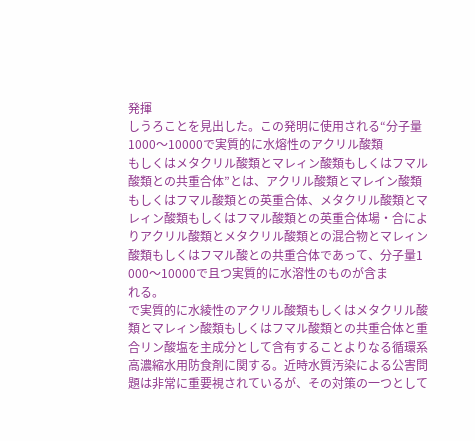発揮
しうろことを見出した。この発明に使用される“分子量
1000〜10000で実質的に水熔性のアクリル酸類
もしくはメタクリル酸類とマレィン酸類もしくはフマル
酸類との共重合体”とは、アクリル酸類とマレイン酸類
もしくはフマル酸類との英重合体、メタクリル酸類とマ
レィン酸類もしくはフマル酸類との英重合体場・合によ
りアクリル酸類とメタクリル酸類との混合物とマレィン
酸類もしくはフマル酸との共重合体であって、分子量1
000〜10000で且つ実質的に水溶性のものが含ま
れる。
で実質的に水綾性のアクリル酸類もしくはメタクリル酸
類とマレィン酸類もしくはフマル酸類との共重合体と重
合リン酸塩を主成分として含有することよりなる循環系
高濃縮水用防食剤に関する。近時水質汚染による公害問
題は非常に重要視されているが、その対策の一つとして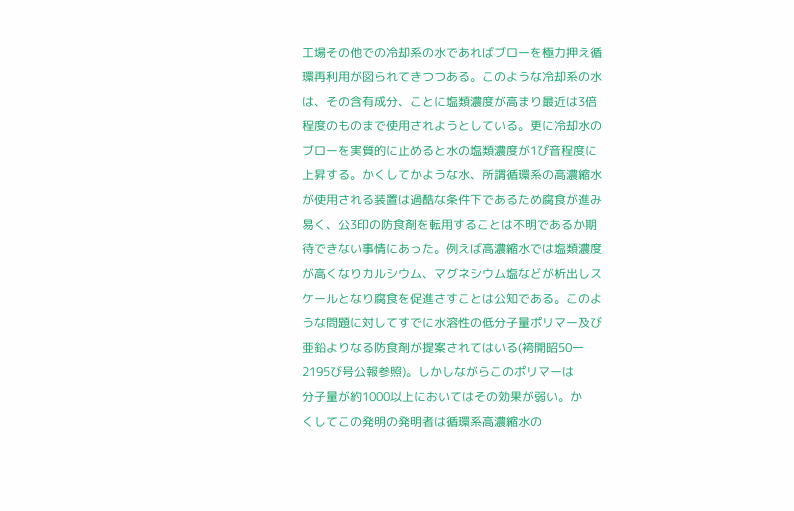工場その他での冷却系の水であればブローを極力押え循
環再利用が図られてきつつある。このような冷却系の水
は、その含有成分、ことに塩類濃度が高まり最近は3倍
程度のものまで使用されようとしている。更に冷却水の
ブローを実質的に止めると水の塩類濃度が1ぴ音程度に
上昇する。かくしてかような水、所謂循環系の高濃縮水
が使用される装置は過酷な条件下であるため腐食が進み
易く、公3印の防食剤を転用することは不明であるか期
待できない事情にあった。例えば高濃縮水では塩類濃度
が高くなりカルシウム、マグネシウム塩などが析出しス
ケールとなり腐食を促進さすことは公知である。このよ
うな問題に対してすでに水溶性の低分子量ポリマー及び
亜鉛よりなる防食剤が提案されてはいる(袴開昭50一
2195び号公報参照)。しかしながらこのポリマーは
分子量が約1000以上においてはその効果が弱い。か
くしてこの発明の発明者は循環系高濃縮水の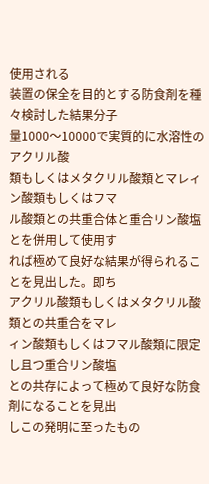使用される
装置の保全を目的とする防食剤を種々検討した結果分子
量1000〜10000で実質的に水溶性のアクリル酸
類もしくはメタクリル酸類とマレィン酸類もしくはフマ
ル酸類との共重合体と重合リン酸塩とを併用して使用す
れば極めて良好な結果が得られることを見出した。即ち
アクリル酸類もしくはメタクリル酸類との共重合をマレ
ィン酸類もしくはフマル酸類に限定し且つ重合リン酸塩
との共存によって極めて良好な防食剤になることを見出
しこの発明に至ったもの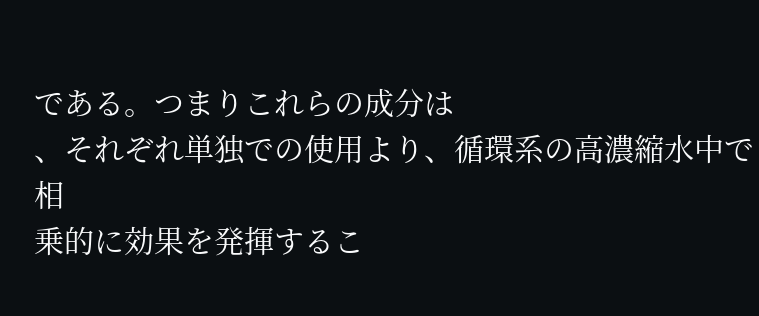である。つまりこれらの成分は
、それぞれ単独での使用より、循環系の高濃縮水中で相
乗的に効果を発揮するこ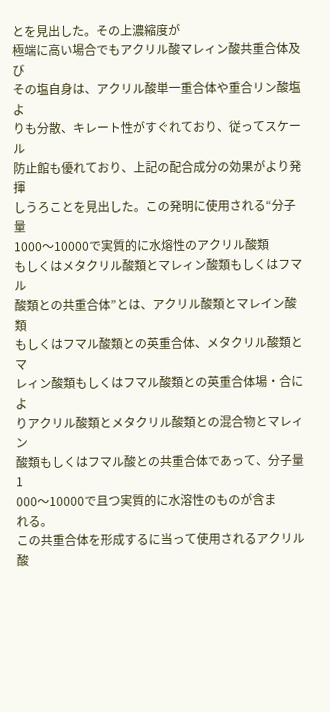とを見出した。その上濃縮度が
極端に高い場合でもアクリル酸マレィン酸共重合体及び
その塩自身は、アクリル酸単一重合体や重合リン酸塩よ
りも分散、キレート性がすぐれており、従ってスケール
防止館も優れており、上記の配合成分の効果がより発揮
しうろことを見出した。この発明に使用される“分子量
1000〜10000で実質的に水熔性のアクリル酸類
もしくはメタクリル酸類とマレィン酸類もしくはフマル
酸類との共重合体”とは、アクリル酸類とマレイン酸類
もしくはフマル酸類との英重合体、メタクリル酸類とマ
レィン酸類もしくはフマル酸類との英重合体場・合によ
りアクリル酸類とメタクリル酸類との混合物とマレィン
酸類もしくはフマル酸との共重合体であって、分子量1
000〜10000で且つ実質的に水溶性のものが含ま
れる。
この共重合体を形成するに当って使用されるアクリル酸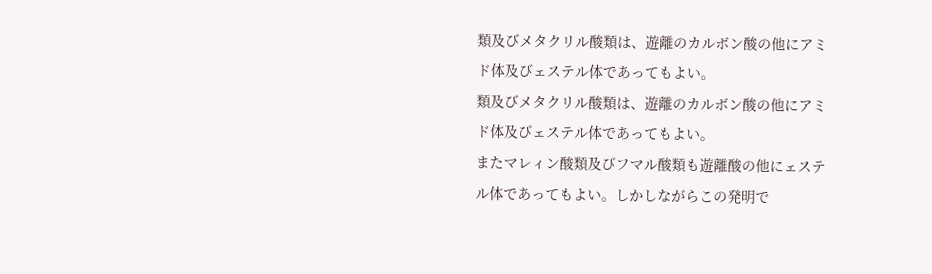類及びメタクリル酸類は、遊離のカルボン酸の他にアミ
ド体及びェステル体であってもよい。
類及びメタクリル酸類は、遊離のカルボン酸の他にアミ
ド体及びェステル体であってもよい。
またマレィン酸類及びフマル酸類も遊離酸の他にェステ
ル体であってもよい。しかしながらこの発明で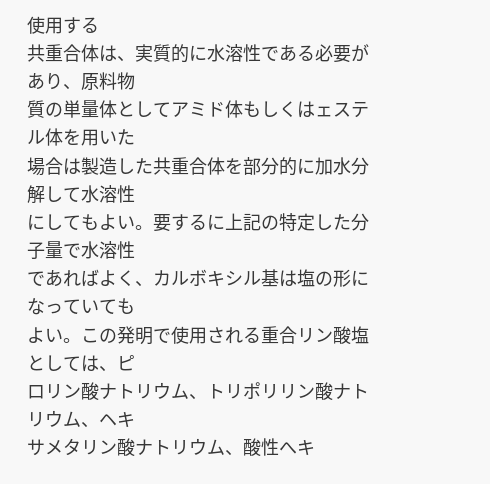使用する
共重合体は、実質的に水溶性である必要があり、原料物
質の単量体としてアミド体もしくはェステル体を用いた
場合は製造した共重合体を部分的に加水分解して水溶性
にしてもよい。要するに上記の特定した分子量で水溶性
であればよく、カルボキシル基は塩の形になっていても
よい。この発明で使用される重合リン酸塩としては、ピ
ロリン酸ナトリウム、トリポリリン酸ナトリウム、ヘキ
サメタリン酸ナトリウム、酸性へキ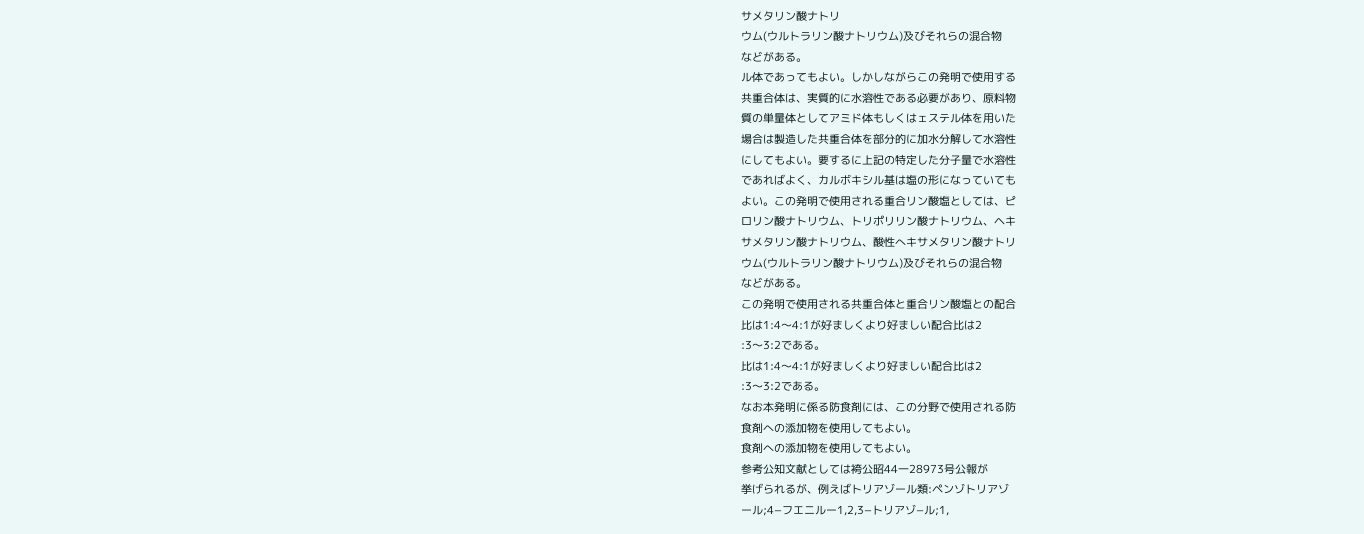サメタリン酸ナトリ
ウム(ウルトラリン酸ナトリウム)及びそれらの混合物
などがある。
ル体であってもよい。しかしながらこの発明で使用する
共重合体は、実質的に水溶性である必要があり、原料物
質の単量体としてアミド体もしくはェステル体を用いた
場合は製造した共重合体を部分的に加水分解して水溶性
にしてもよい。要するに上記の特定した分子量で水溶性
であればよく、カルボキシル基は塩の形になっていても
よい。この発明で使用される重合リン酸塩としては、ピ
ロリン酸ナトリウム、トリポリリン酸ナトリウム、ヘキ
サメタリン酸ナトリウム、酸性へキサメタリン酸ナトリ
ウム(ウルトラリン酸ナトリウム)及びそれらの混合物
などがある。
この発明で使用される共重合体と重合リン酸塩との配合
比は1:4〜4:1が好ましくより好ましい配合比は2
:3〜3:2である。
比は1:4〜4:1が好ましくより好ましい配合比は2
:3〜3:2である。
なお本発明に係る防食剤には、この分野で使用される防
食剤への添加物を使用してもよい。
食剤への添加物を使用してもよい。
参考公知文献としては袴公昭44一28973号公報が
挙げられるが、例えばトリアゾール類:ペンゾトリアゾ
ール;4−フエニルー1,2,3−トリアゾ−ル;1,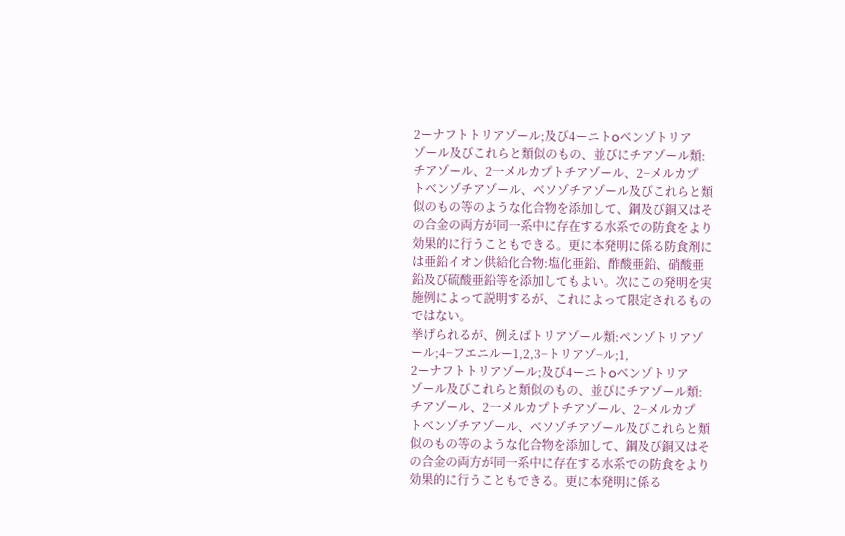2ーナフトトリアゾール;及び4ーニトoベンゾトリア
ゾール及びこれらと類似のもの、並びにチアゾール類:
チアゾール、2一メルカプトチアゾール、2−メルカプ
トベンゾチアゾール、ベソゾチアゾール及びこれらと類
似のもの等のような化合物を添加して、鋼及び銅又はそ
の合金の両方が同一系中に存在する水系での防食をより
効果的に行うこともできる。更に本発明に係る防食剤に
は亜鉛イオン供給化合物:塩化亜鉛、酢酸亜鉛、硝酸亜
鉛及び硫酸亜鉛等を添加してもよい。次にこの発明を実
施例によって説明するが、これによって限定されるもの
ではない。
挙げられるが、例えばトリアゾール類:ペンゾトリアゾ
ール;4−フエニルー1,2,3−トリアゾ−ル;1,
2ーナフトトリアゾール;及び4ーニトoベンゾトリア
ゾール及びこれらと類似のもの、並びにチアゾール類:
チアゾール、2一メルカプトチアゾール、2−メルカプ
トベンゾチアゾール、ベソゾチアゾール及びこれらと類
似のもの等のような化合物を添加して、鋼及び銅又はそ
の合金の両方が同一系中に存在する水系での防食をより
効果的に行うこともできる。更に本発明に係る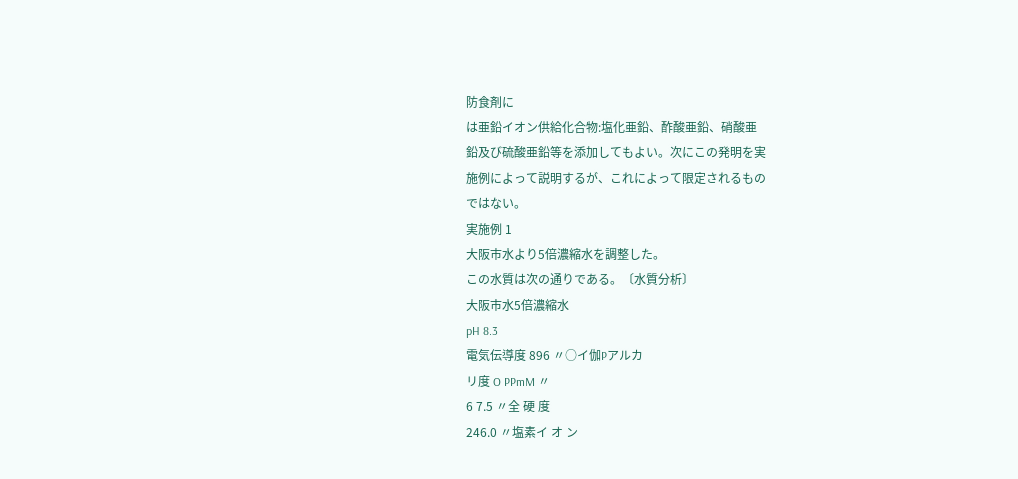防食剤に
は亜鉛イオン供給化合物:塩化亜鉛、酢酸亜鉛、硝酸亜
鉛及び硫酸亜鉛等を添加してもよい。次にこの発明を実
施例によって説明するが、これによって限定されるもの
ではない。
実施例 1
大阪市水より5倍濃縮水を調整した。
この水質は次の通りである。〔水質分析〕
大阪市水5倍濃縮水
pH 8.3
電気伝導度 896 〃○イ伽Pアルカ
リ度 O PPmM 〃
6 7.5 〃全 硬 度
246.0 〃塩素イ オ ン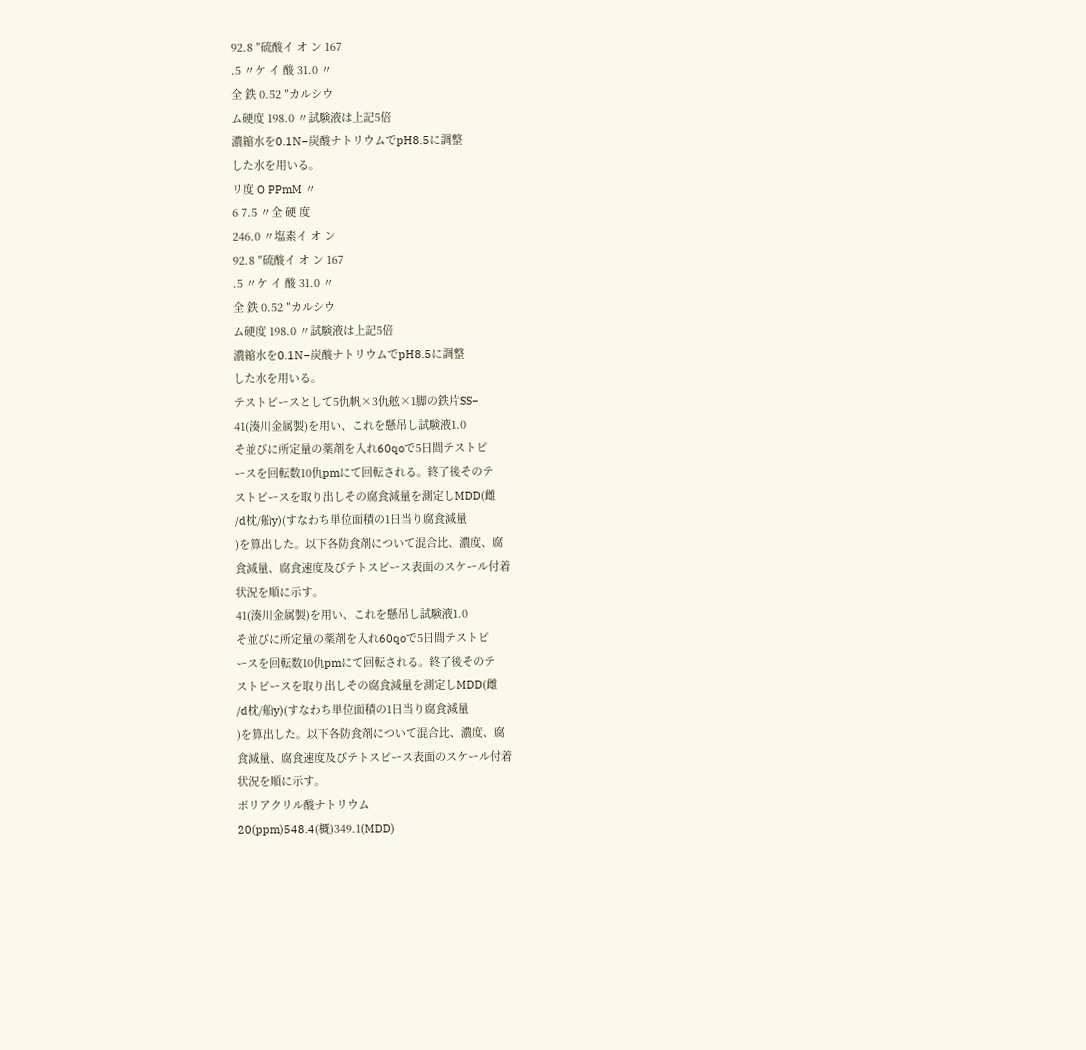92.8 ″硫酸イ オ ン 167
.5 〃ケ イ 酸 31.0 〃
全 鉄 0.52 ″カルシウ
ム硬度 198.0 〃試験液は上記5倍
濃縮水を0.1N−炭酸ナトリウムでpH8.5に調整
した水を用いる。
リ度 O PPmM 〃
6 7.5 〃全 硬 度
246.0 〃塩素イ オ ン
92.8 ″硫酸イ オ ン 167
.5 〃ケ イ 酸 31.0 〃
全 鉄 0.52 ″カルシウ
ム硬度 198.0 〃試験液は上記5倍
濃縮水を0.1N−炭酸ナトリウムでpH8.5に調整
した水を用いる。
テストピースとして5仇帆×3仇舷×1脚の鉄片SS−
41(湊川金属製)を用い、これを懸吊し試験液1.0
そ並びに所定量の薬剤を入れ60qoで5日間テストピ
ースを回転数10仇pmにて回転される。終了後そのテ
ストピースを取り出しその腐食減量を測定しMDD(雌
/d枕/船y)(すなわち単位面積の1日当り腐食減量
)を算出した。以下各防食剤について混合比、濃度、腐
食減量、腐食速度及びテトスピース表面のスケール付着
状況を順に示す。
41(湊川金属製)を用い、これを懸吊し試験液1.0
そ並びに所定量の薬剤を入れ60qoで5日間テストピ
ースを回転数10仇pmにて回転される。終了後そのテ
ストピースを取り出しその腐食減量を測定しMDD(雌
/d枕/船y)(すなわち単位面積の1日当り腐食減量
)を算出した。以下各防食剤について混合比、濃度、腐
食減量、腐食速度及びテトスピース表面のスケール付着
状況を順に示す。
ポリアクリル酸ナトリウム
20(ppm)548.4(概)349.1(MDD)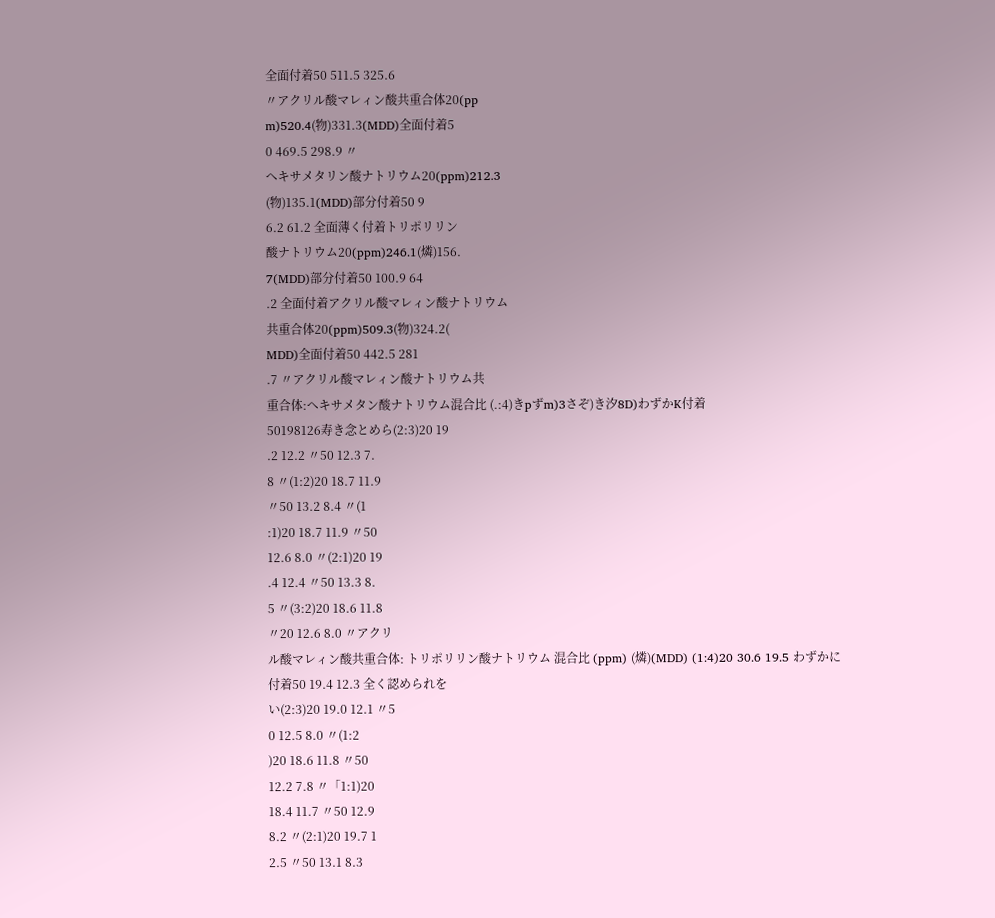全面付着50 511.5 325.6
〃アクリル酸マレィン酸共重合体20(pp
m)520.4(物)331.3(MDD)全面付着5
0 469.5 298.9 〃
へキサメタリン酸ナトリウム20(ppm)212.3
(物)135.1(MDD)部分付着50 9
6.2 61.2 全面薄く付着トリポリリン
酸ナトリウム20(ppm)246.1(燐)156.
7(MDD)部分付着50 100.9 64
.2 全面付着アクリル酸マレィン酸ナトリウム
共重合体20(ppm)509.3(物)324.2(
MDD)全面付着50 442.5 281
.7 〃アクリル酸マレィン酸ナトリウム共
重合体:へキサメタン酸ナトリウム混合比 (.:4)きpずm)3さぞ)き汐8D)わずかK付着
50198126寿き念とめら(2:3)20 19
.2 12.2 〃50 12.3 7.
8 〃(1:2)20 18.7 11.9
〃50 13.2 8.4 〃(1
:1)20 18.7 11.9 〃50
12.6 8.0 〃(2:1)20 19
.4 12.4 〃50 13.3 8.
5 〃(3:2)20 18.6 11.8
〃20 12.6 8.0 〃アクリ
ル酸マレィン酸共重合体: トリポリリン酸ナトリウム 混合比 (ppm) (燐)(MDD) (1:4)20 30.6 19.5 わずかに
付着50 19.4 12.3 全く認められを
い(2:3)20 19.0 12.1 〃5
0 12.5 8.0 〃(1:2
)20 18.6 11.8 〃50
12.2 7.8 〃「1:1)20
18.4 11.7 〃50 12.9
8.2 〃(2:1)20 19.7 1
2.5 〃50 13.1 8.3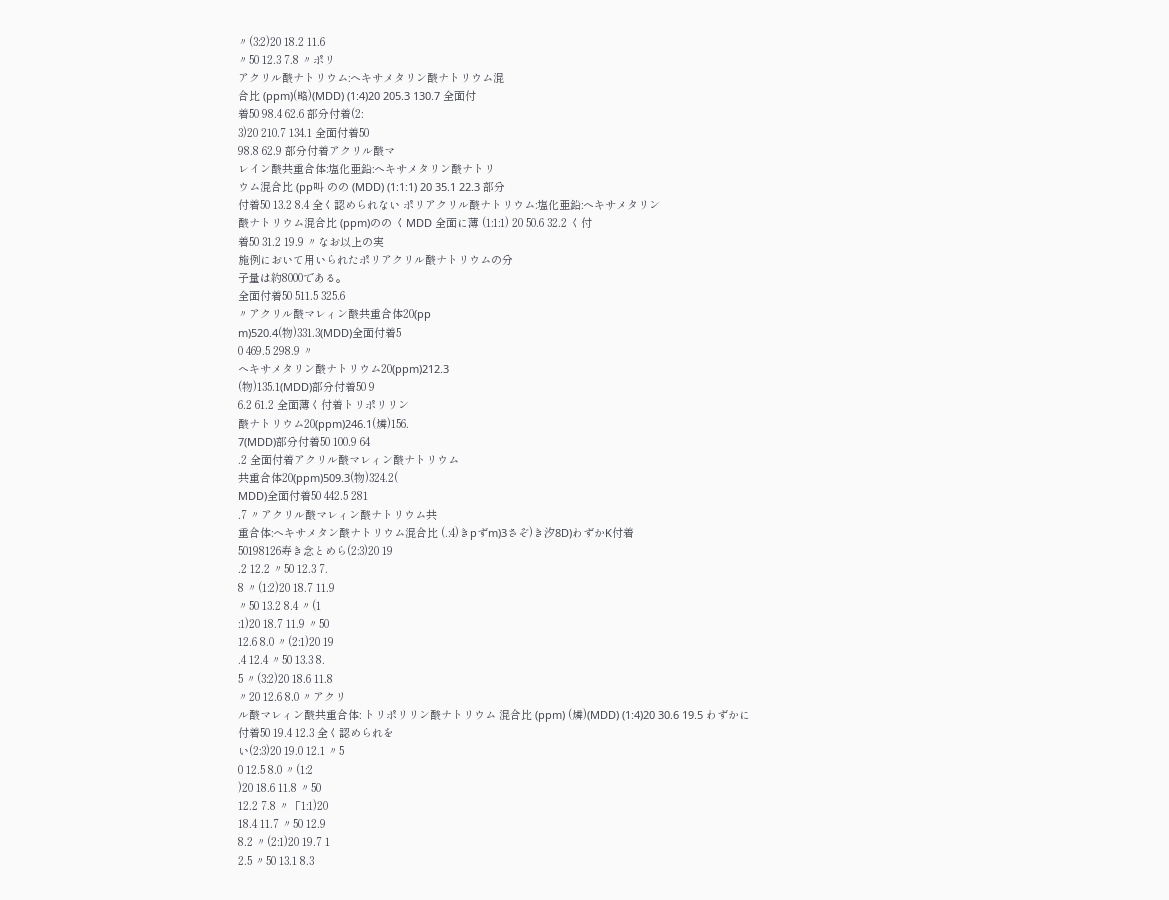〃(3:2)20 18.2 11.6
〃50 12.3 7.8 〃ポリ
アクリル酸ナトリウム:へキサメタリン酸ナトリウム混
合比 (ppm)(略)(MDD) (1:4)20 205.3 130.7 全面付
着50 98.4 62.6 部分付着(2:
3)20 210.7 134.1 全面付着50
98.8 62.9 部分付着アクリル酸マ
レイン酸共重合体:塩化亜鉛:へキサメタリン酸ナトリ
ウム混合比 (pp叫 のの (MDD) (1:1:1) 20 35.1 22.3 部分
付着50 13.2 8.4 全く認められない ポリアクリル酸ナトリウム:塩化亜鉛:へキサメタリン
酸ナトリウム混合比 (ppm)のの くMDD 全面に薄 (1:1:1) 20 50.6 32.2 く付
着50 31.2 19.9 〃なお以上の実
施例において用いられたポリアクリル酸ナトリウムの分
子量は約8000である。
全面付着50 511.5 325.6
〃アクリル酸マレィン酸共重合体20(pp
m)520.4(物)331.3(MDD)全面付着5
0 469.5 298.9 〃
へキサメタリン酸ナトリウム20(ppm)212.3
(物)135.1(MDD)部分付着50 9
6.2 61.2 全面薄く付着トリポリリン
酸ナトリウム20(ppm)246.1(燐)156.
7(MDD)部分付着50 100.9 64
.2 全面付着アクリル酸マレィン酸ナトリウム
共重合体20(ppm)509.3(物)324.2(
MDD)全面付着50 442.5 281
.7 〃アクリル酸マレィン酸ナトリウム共
重合体:へキサメタン酸ナトリウム混合比 (.:4)きpずm)3さぞ)き汐8D)わずかK付着
50198126寿き念とめら(2:3)20 19
.2 12.2 〃50 12.3 7.
8 〃(1:2)20 18.7 11.9
〃50 13.2 8.4 〃(1
:1)20 18.7 11.9 〃50
12.6 8.0 〃(2:1)20 19
.4 12.4 〃50 13.3 8.
5 〃(3:2)20 18.6 11.8
〃20 12.6 8.0 〃アクリ
ル酸マレィン酸共重合体: トリポリリン酸ナトリウム 混合比 (ppm) (燐)(MDD) (1:4)20 30.6 19.5 わずかに
付着50 19.4 12.3 全く認められを
い(2:3)20 19.0 12.1 〃5
0 12.5 8.0 〃(1:2
)20 18.6 11.8 〃50
12.2 7.8 〃「1:1)20
18.4 11.7 〃50 12.9
8.2 〃(2:1)20 19.7 1
2.5 〃50 13.1 8.3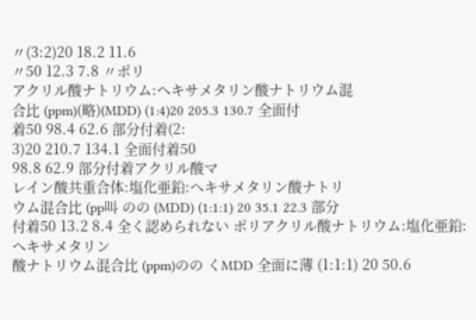〃(3:2)20 18.2 11.6
〃50 12.3 7.8 〃ポリ
アクリル酸ナトリウム:へキサメタリン酸ナトリウム混
合比 (ppm)(略)(MDD) (1:4)20 205.3 130.7 全面付
着50 98.4 62.6 部分付着(2:
3)20 210.7 134.1 全面付着50
98.8 62.9 部分付着アクリル酸マ
レイン酸共重合体:塩化亜鉛:へキサメタリン酸ナトリ
ウム混合比 (pp叫 のの (MDD) (1:1:1) 20 35.1 22.3 部分
付着50 13.2 8.4 全く認められない ポリアクリル酸ナトリウム:塩化亜鉛:へキサメタリン
酸ナトリウム混合比 (ppm)のの くMDD 全面に薄 (1:1:1) 20 50.6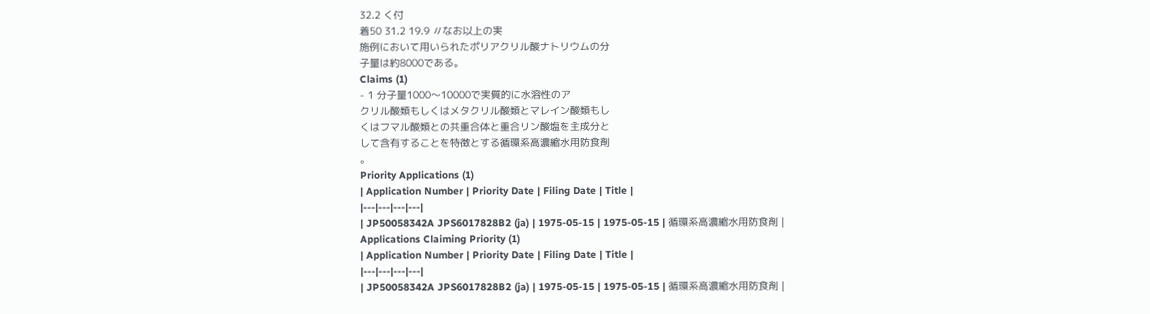32.2 く付
着50 31.2 19.9 〃なお以上の実
施例において用いられたポリアクリル酸ナトリウムの分
子量は約8000である。
Claims (1)
- 1 分子量1000〜10000で実質的に水溶性のア
クリル酸類もしくはメタクリル酸類とマレイン酸類もし
くはフマル酸類との共重合体と重合リン酸塩を主成分と
して含有することを特徴とする循環系高濃縮水用防食剤
。
Priority Applications (1)
| Application Number | Priority Date | Filing Date | Title |
|---|---|---|---|
| JP50058342A JPS6017828B2 (ja) | 1975-05-15 | 1975-05-15 | 循環系高濃縮水用防食剤 |
Applications Claiming Priority (1)
| Application Number | Priority Date | Filing Date | Title |
|---|---|---|---|
| JP50058342A JPS6017828B2 (ja) | 1975-05-15 | 1975-05-15 | 循環系高濃縮水用防食剤 |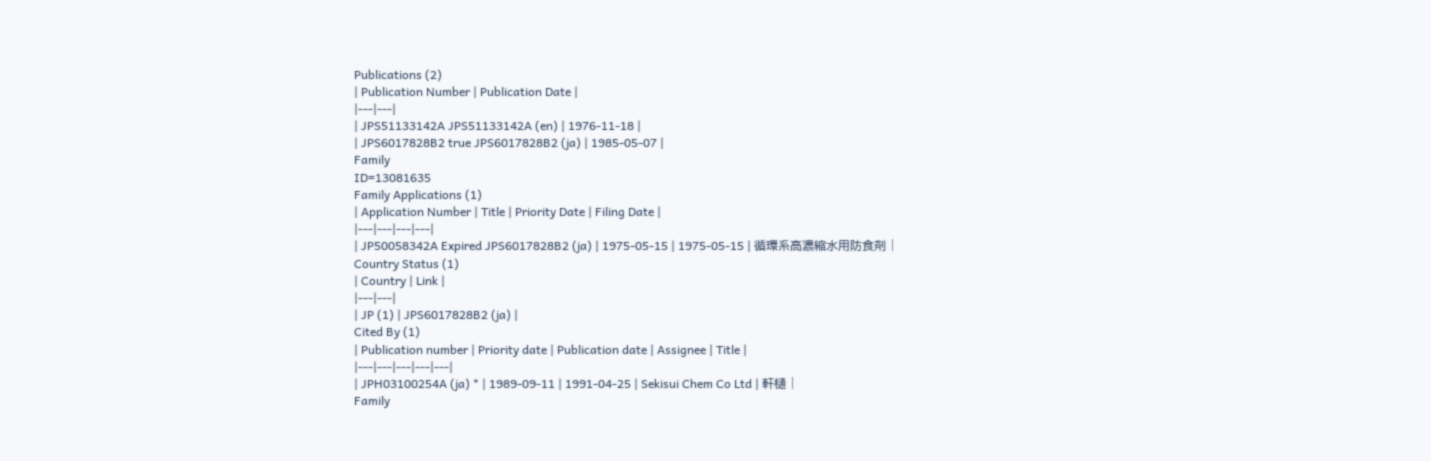Publications (2)
| Publication Number | Publication Date |
|---|---|
| JPS51133142A JPS51133142A (en) | 1976-11-18 |
| JPS6017828B2 true JPS6017828B2 (ja) | 1985-05-07 |
Family
ID=13081635
Family Applications (1)
| Application Number | Title | Priority Date | Filing Date |
|---|---|---|---|
| JP50058342A Expired JPS6017828B2 (ja) | 1975-05-15 | 1975-05-15 | 循環系高濃縮水用防食剤 |
Country Status (1)
| Country | Link |
|---|---|
| JP (1) | JPS6017828B2 (ja) |
Cited By (1)
| Publication number | Priority date | Publication date | Assignee | Title |
|---|---|---|---|---|
| JPH03100254A (ja) * | 1989-09-11 | 1991-04-25 | Sekisui Chem Co Ltd | 軒樋 |
Family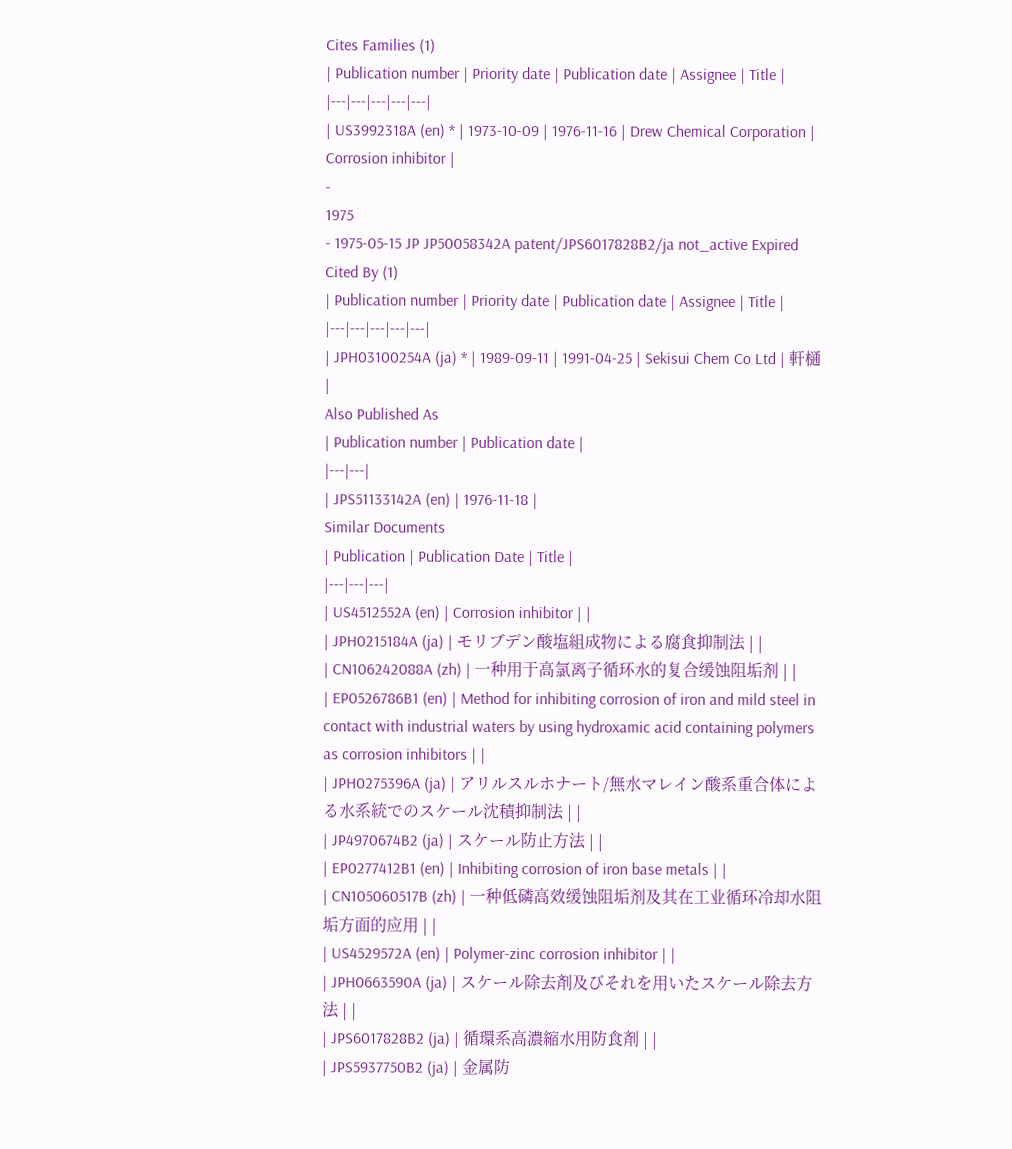Cites Families (1)
| Publication number | Priority date | Publication date | Assignee | Title |
|---|---|---|---|---|
| US3992318A (en) * | 1973-10-09 | 1976-11-16 | Drew Chemical Corporation | Corrosion inhibitor |
-
1975
- 1975-05-15 JP JP50058342A patent/JPS6017828B2/ja not_active Expired
Cited By (1)
| Publication number | Priority date | Publication date | Assignee | Title |
|---|---|---|---|---|
| JPH03100254A (ja) * | 1989-09-11 | 1991-04-25 | Sekisui Chem Co Ltd | 軒樋 |
Also Published As
| Publication number | Publication date |
|---|---|
| JPS51133142A (en) | 1976-11-18 |
Similar Documents
| Publication | Publication Date | Title |
|---|---|---|
| US4512552A (en) | Corrosion inhibitor | |
| JPH0215184A (ja) | モリブデン酸塩組成物による腐食抑制法 | |
| CN106242088A (zh) | 一种用于高氯离子循环水的复合缓蚀阻垢剂 | |
| EP0526786B1 (en) | Method for inhibiting corrosion of iron and mild steel in contact with industrial waters by using hydroxamic acid containing polymers as corrosion inhibitors | |
| JPH0275396A (ja) | アリルスルホナート/無水マレイン酸系重合体による水系統でのスケール沈積抑制法 | |
| JP4970674B2 (ja) | スケール防止方法 | |
| EP0277412B1 (en) | Inhibiting corrosion of iron base metals | |
| CN105060517B (zh) | 一种低磷高效缓蚀阻垢剂及其在工业循环冷却水阻垢方面的应用 | |
| US4529572A (en) | Polymer-zinc corrosion inhibitor | |
| JPH0663590A (ja) | スケール除去剤及びそれを用いたスケール除去方法 | |
| JPS6017828B2 (ja) | 循環系高濃縮水用防食剤 | |
| JPS5937750B2 (ja) | 金属防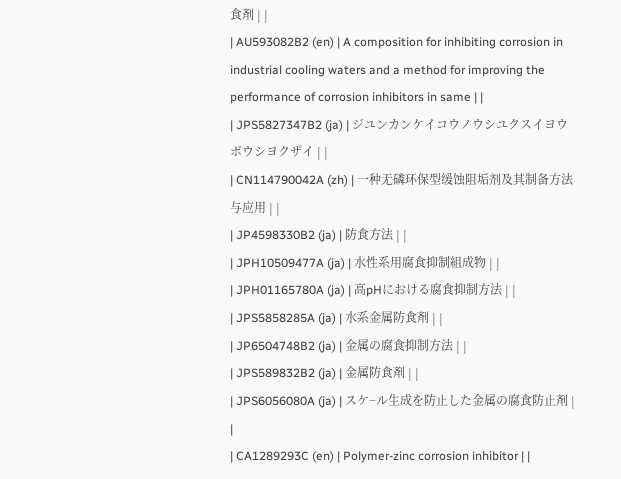食剤 | |
| AU593082B2 (en) | A composition for inhibiting corrosion in industrial cooling waters and a method for improving the performance of corrosion inhibitors in same | |
| JPS5827347B2 (ja) | ジユンカンケイコウノウシユクスイヨウボウシヨクザイ | |
| CN114790042A (zh) | 一种无磷环保型缓蚀阻垢剂及其制备方法与应用 | |
| JP4598330B2 (ja) | 防食方法 | |
| JPH10509477A (ja) | 水性系用腐食抑制組成物 | |
| JPH01165780A (ja) | 高pHにおける腐食抑制方法 | |
| JPS5858285A (ja) | 水系金属防食剤 | |
| JP6504748B2 (ja) | 金属の腐食抑制方法 | |
| JPS589832B2 (ja) | 金属防食剤 | |
| JPS6056080A (ja) | スケ−ル生成を防止した金属の腐食防止剤 | |
| CA1289293C (en) | Polymer-zinc corrosion inhibitor | |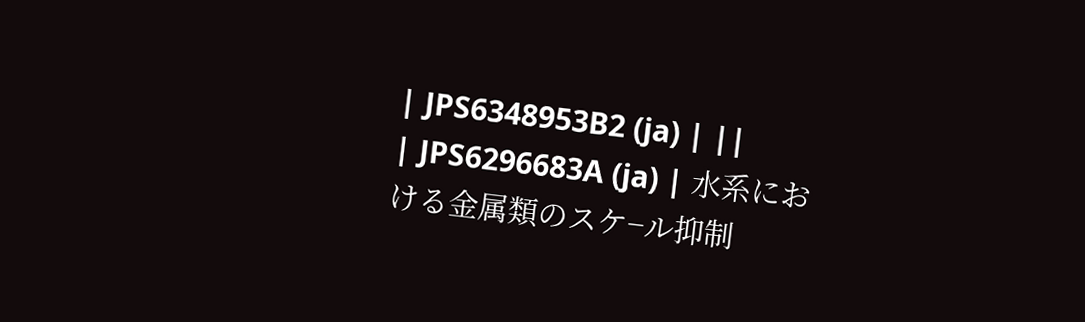| JPS6348953B2 (ja) | ||
| JPS6296683A (ja) | 水系における金属類のスケ−ル抑制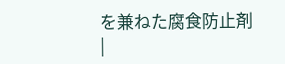を兼ねた腐食防止剤 |